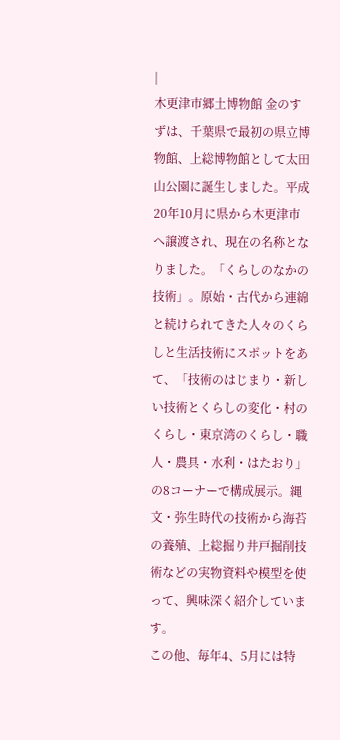|
木更津市郷土博物館 金のすずは、千葉県で最初の県立博物館、上総博物館として太田山公園に誕生しました。平成20年10月に県から木更津市へ譲渡され、現在の名称となりました。「くらしのなかの技術」。原始・古代から連綿と続けられてきた人々のくらしと生活技術にスポットをあて、「技術のはじまり・新しい技術とくらしの変化・村のくらし・東京湾のくらし・職人・農具・水利・はたおり」の8コーナーで構成展示。縄文・弥生時代の技術から海苔の養殖、上総掘り井戸掘削技術などの実物資料や模型を使って、興味深く紹介しています。
この他、毎年4、5月には特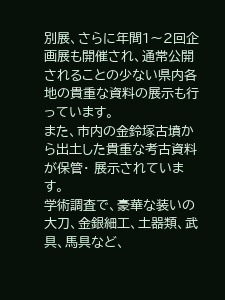別展、さらに年間1〜2回企画展も開催され、通常公開されることの少ない県内各地の貴重な資料の展示も行っています。
また、市内の金鈴塚古墳から出土した貴重な考古資料が保管・ 展示されています。
学術調査で、豪華な装いの 大刀、金銀細工、土器類、武具、馬具など、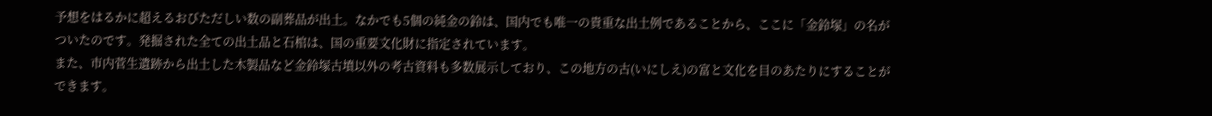予想をはるかに超えるおびただしい数の副葬品が出土。なかでも5個の純金の鈴は、国内でも唯一の貴重な出土例であることから、ここに「金鈴塚」の名がついたのです。発掘された全ての出土品と石棺は、国の重要文化財に指定されています。
また、市内菅生遺跡から出土した木製品など金鈴塚古墳以外の考古資料も多数展示しており、この地方の古(いにしえ)の富と文化を目のあたりにすることができます。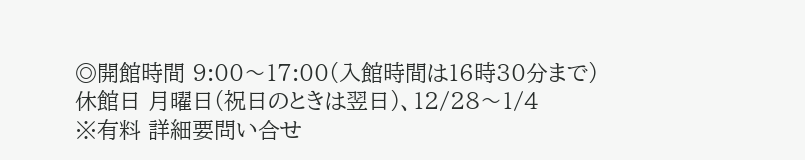◎開館時間 9:00〜17:00(入館時間は16時30分まで)
休館日 月曜日(祝日のときは翌日)、12/28〜1/4
※有料 詳細要問い合せ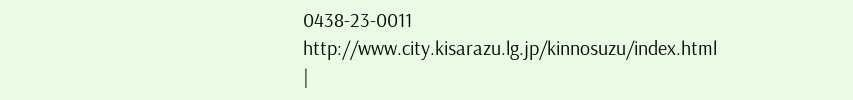0438-23-0011
http://www.city.kisarazu.lg.jp/kinnosuzu/index.html
|